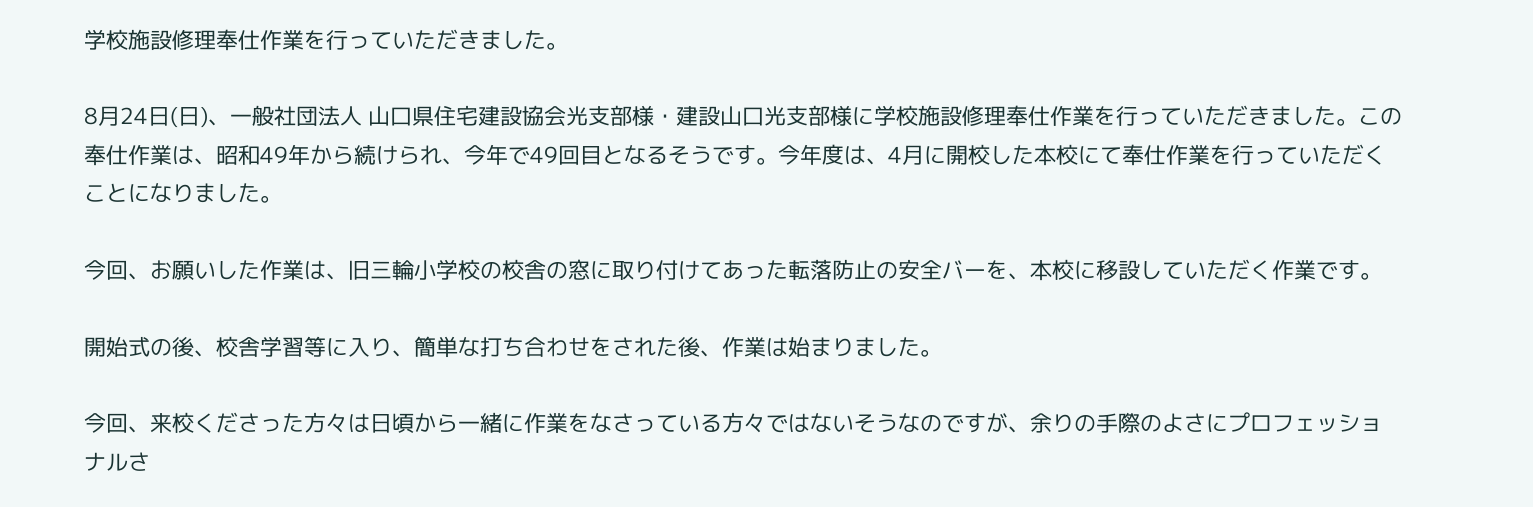学校施設修理奉仕作業を行っていただきました。

8月24日(日)、一般社団法人 山口県住宅建設協会光支部様・建設山口光支部様に学校施設修理奉仕作業を行っていただきました。この奉仕作業は、昭和49年から続けられ、今年で49回目となるそうです。今年度は、4月に開校した本校にて奉仕作業を行っていただくことになりました。

今回、お願いした作業は、旧三輪小学校の校舎の窓に取り付けてあった転落防止の安全バーを、本校に移設していただく作業です。

開始式の後、校舎学習等に入り、簡単な打ち合わせをされた後、作業は始まりました。

今回、来校くださった方々は日頃から一緒に作業をなさっている方々ではないそうなのですが、余りの手際のよさにプロフェッショナルさ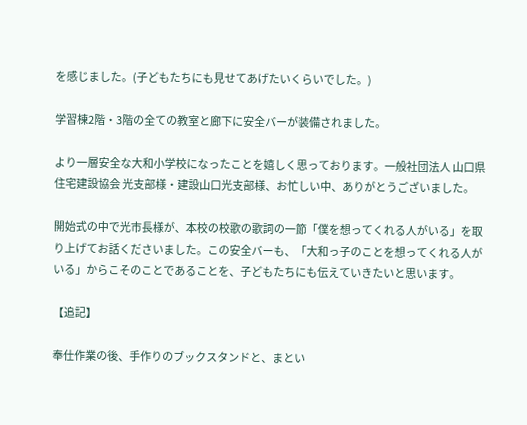を感じました。(子どもたちにも見せてあげたいくらいでした。)

学習棟2階・3階の全ての教室と廊下に安全バーが装備されました。

より一層安全な大和小学校になったことを嬉しく思っております。一般社団法人 山口県住宅建設協会 光支部様・建設山口光支部様、お忙しい中、ありがとうございました。

開始式の中で光市長様が、本校の校歌の歌詞の一節「僕を想ってくれる人がいる」を取り上げてお話くださいました。この安全バーも、「大和っ子のことを想ってくれる人がいる」からこそのことであることを、子どもたちにも伝えていきたいと思います。

【追記】

奉仕作業の後、手作りのブックスタンドと、まとい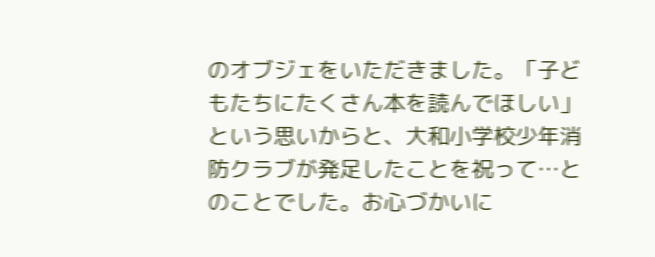のオブジェをいただきました。「子どもたちにたくさん本を読んでほしい」という思いからと、大和小学校少年消防クラブが発足したことを祝って…とのことでした。お心づかいに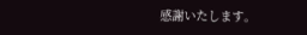感謝いたします。